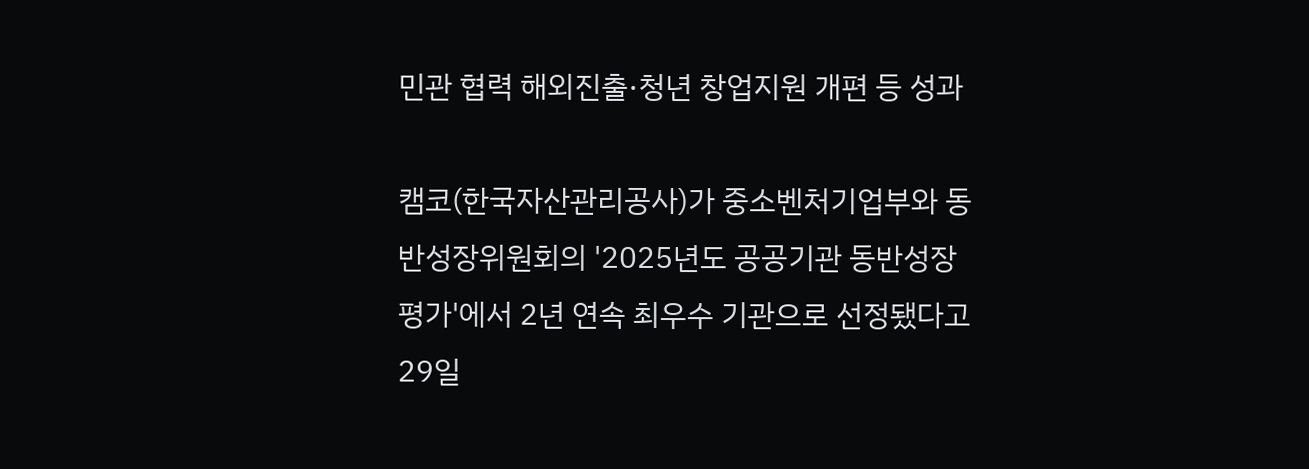민관 협력 해외진출·청년 창업지원 개편 등 성과

캠코(한국자산관리공사)가 중소벤처기업부와 동반성장위원회의 '2025년도 공공기관 동반성장 평가'에서 2년 연속 최우수 기관으로 선정됐다고 29일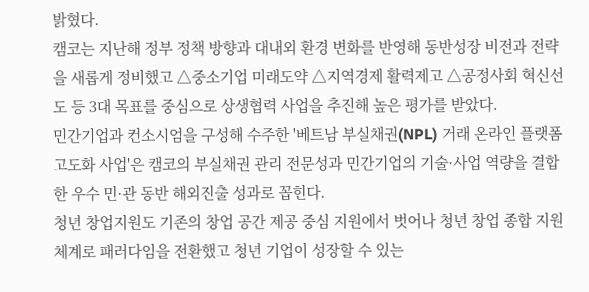밝혔다.
캠코는 지난해 정부 정책 방향과 대내외 환경 변화를 반영해 동반성장 비전과 전략을 새롭게 정비했고 △중소기업 미래도약 △지역경제 활력제고 △공정사회 혁신선도 등 3대 목표를 중심으로 상생협력 사업을 추진해 높은 평가를 받았다.
민간기업과 컨소시엄을 구성해 수주한 '베트남 부실채권(NPL) 거래 온라인 플랫폼 고도화 사업'은 캠코의 부실채권 관리 전문성과 민간기업의 기술·사업 역량을 결합한 우수 민·관 동반 해외진출 성과로 꼽힌다.
청년 창업지원도 기존의 창업 공간 제공 중심 지원에서 벗어나 청년 창업 종합 지원 체계로 패러다임을 전환했고 청년 기업이 성장할 수 있는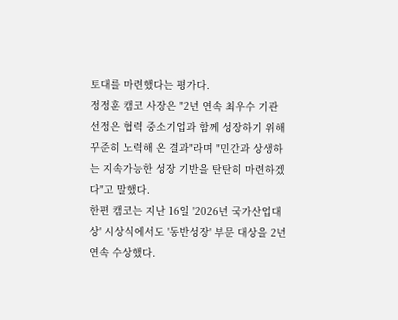토대를 마련했다는 평가다.
정정훈 캠코 사장은 "2년 연속 최우수 기관 선정은 협력 중소기업과 함께 성장하기 위해 꾸준히 노력해 온 결과"라며 "민간과 상생하는 지속가능한 성장 기반을 탄탄히 마련하겠다"고 말했다.
한편 캠코는 지난 16일 '2026년 국가산업대상' 시상식에서도 '동반성장' 부문 대상을 2년 연속 수상했다.